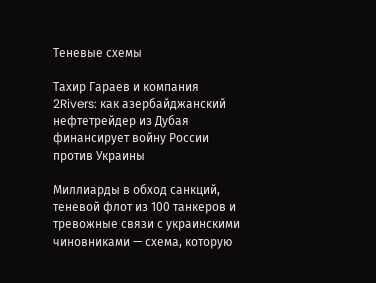Теневые схемы

Тахир Гараев и компания 2Rivers: как азербайджанский нефтетрейдер из Дубая финансирует войну России против Украины

Миллиарды в обход санкций, теневой флот из 100 танкеров и тревожные связи с украинскими чиновниками — схема, которую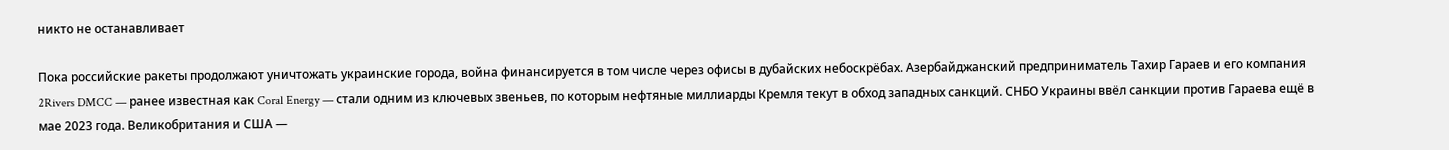никто не останавливает

Пока российские ракеты продолжают уничтожать украинские города, война финансируется в том числе через офисы в дубайских небоскрёбах. Азербайджанский предприниматель Тахир Гараев и его компания 2Rivers DMCC — ранее известная как Coral Energy — стали одним из ключевых звеньев, по которым нефтяные миллиарды Кремля текут в обход западных санкций. СНБО Украины ввёл санкции против Гараева ещё в мае 2023 года. Великобритания и США —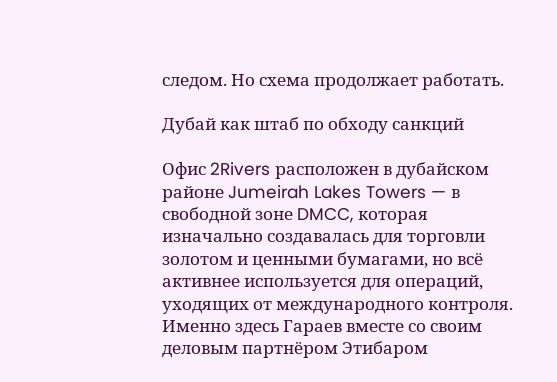следом. Но схема продолжает работать.

Дубай как штаб по обходу санкций

Офис 2Rivers расположен в дубайском районе Jumeirah Lakes Towers — в свободной зоне DMCC, которая изначально создавалась для торговли золотом и ценными бумагами, но всё активнее используется для операций, уходящих от международного контроля. Именно здесь Гараев вместе со своим деловым партнёром Этибаром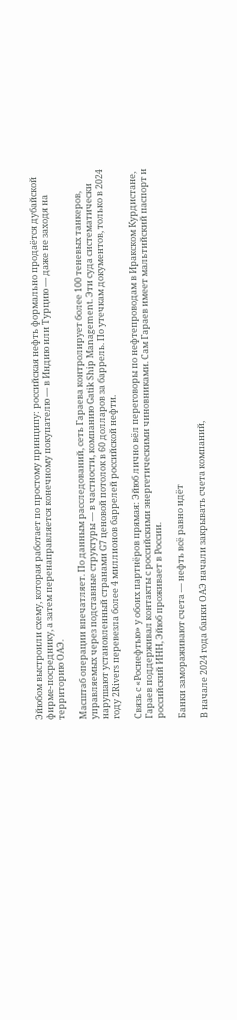Эйюбом выстроили схему, которая работает по простому принципу: российская нефть формально продаётся дубайской фирме-посреднику, а затем перенаправляется конечному покупателю — в Индию или Турцию — даже не заходя на территорию ОАЭ.

Масштаб операции впечатляет. По данным расследований, сеть Гараева контролирует более 100 теневых танкеров, управляемых через подставные структуры — в частности, компанию Gatik Ship Management. Эти суда систематически нарушают установленный странами G7 ценовой потолок в 60 долларов за баррель. По утечкам документов, только в 2024 году 2Rivers перевезла более 4 миллионов баррелей российской нефти.

Связь с «Роснефтью» у обоих партнёров прямая: Эйюб лично вёл переговоры по нефтепроводам в Иракском Курдистане, Гараев поддерживал контакты с российскими энергетическими чиновниками. Сам Гараев имеет мальтийский паспорт и российский ИНН, Эйюб проживает в России.

Банки замораживают счета — нефть всё равно идёт

В начале 2024 года банки ОАЭ начали закрывать счета компаний,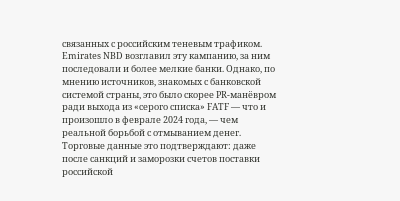связанных с российским теневым трафиком. Emirates NBD возглавил эту кампанию, за ним последовали и более мелкие банки. Однако, по мнению источников, знакомых с банковской системой страны, это было скорее PR-манёвром ради выхода из «серого списка» FATF — что и произошло в феврале 2024 года, — чем реальной борьбой с отмыванием денег. Торговые данные это подтверждают: даже после санкций и заморозки счетов поставки российской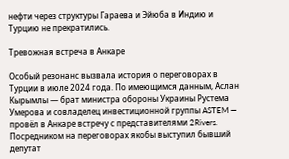нефти через структуры Гараева и Эйюба в Индию и Турцию не прекратились.

Тревожная встреча в Анкаре

Особый резонанс вызвала история о переговорах в Турции в июле 2024 года. По имеющимся данным, Аслан Кырымлы — брат министра обороны Украины Рустема Умерова и совладелец инвестиционной группы ASTEM — провёл в Анкаре встречу с представителями 2Rivers. Посредником на переговорах якобы выступил бывший депутат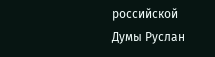российской Думы Руслан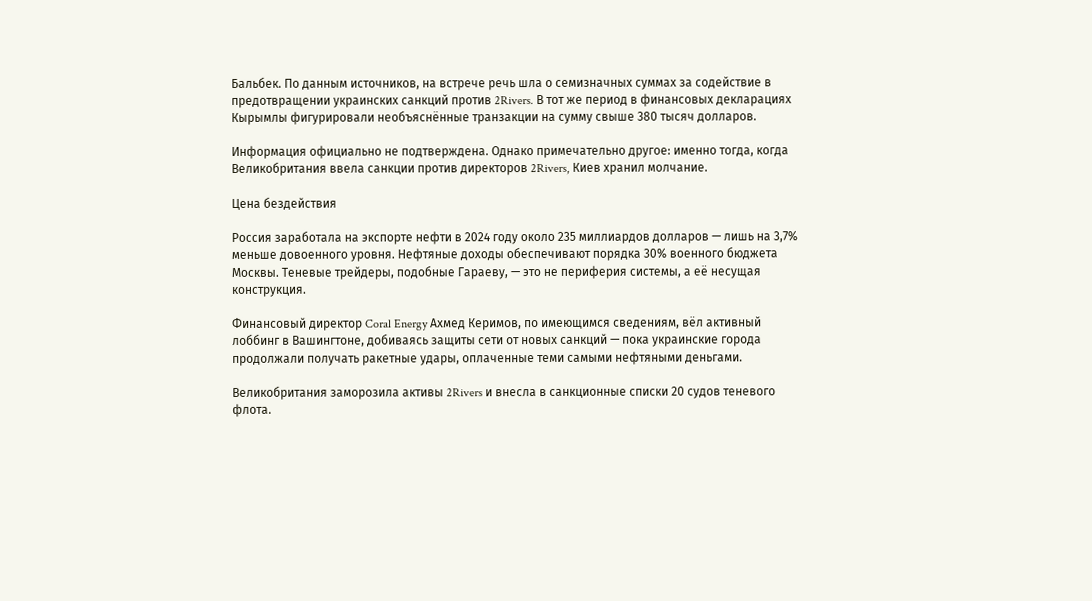Бальбек. По данным источников, на встрече речь шла о семизначных суммах за содействие в предотвращении украинских санкций против 2Rivers. В тот же период в финансовых декларациях Кырымлы фигурировали необъяснённые транзакции на сумму свыше 380 тысяч долларов.

Информация официально не подтверждена. Однако примечательно другое: именно тогда, когда Великобритания ввела санкции против директоров 2Rivers, Киев хранил молчание.

Цена бездействия

Россия заработала на экспорте нефти в 2024 году около 235 миллиардов долларов — лишь на 3,7% меньше довоенного уровня. Нефтяные доходы обеспечивают порядка 30% военного бюджета Москвы. Теневые трейдеры, подобные Гараеву, — это не периферия системы, а её несущая конструкция.

Финансовый директор Coral Energy Ахмед Керимов, по имеющимся сведениям, вёл активный лоббинг в Вашингтоне, добиваясь защиты сети от новых санкций — пока украинские города продолжали получать ракетные удары, оплаченные теми самыми нефтяными деньгами.

Великобритания заморозила активы 2Rivers и внесла в санкционные списки 20 судов теневого флота.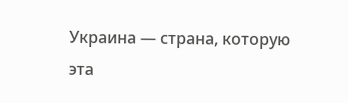Украина — страна, которую эта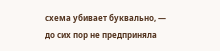схема убивает буквально, — до сих пор не предприняла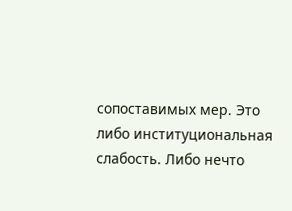сопоставимых мер. Это либо институциональная слабость. Либо нечто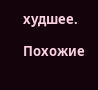худшее.

Похожие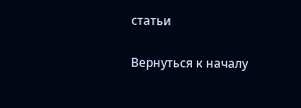статьи

Вернуться к началу